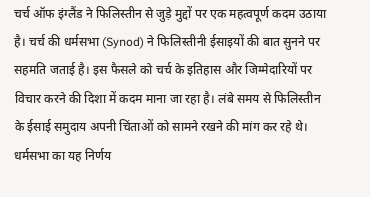चर्च ऑफ इंग्लैंड ने फिलिस्तीन से जुड़े मुद्दों पर एक महत्वपूर्ण कदम उठाया है। चर्च की धर्मसभा (Synod) ने फिलिस्तीनी ईसाइयों की बात सुनने पर सहमति जताई है। इस फैसले को चर्च के इतिहास और जिम्मेदारियों पर विचार करने की दिशा में कदम माना जा रहा है। लंबे समय से फिलिस्तीन के ईसाई समुदाय अपनी चिंताओं को सामने रखने की मांग कर रहे थे। धर्मसभा का यह निर्णय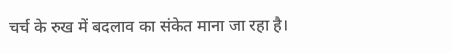चर्च के रुख में बदलाव का संकेत माना जा रहा है।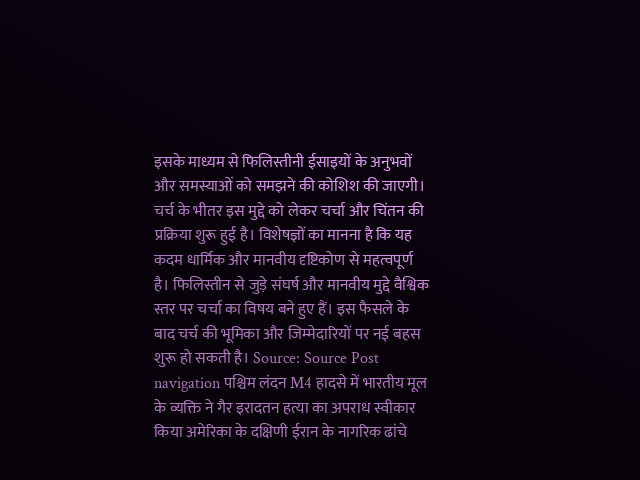इसके माध्यम से फिलिस्तीनी ईसाइयों के अनुभवों और समस्याओं को समझने की कोशिश की जाएगी। चर्च के भीतर इस मुद्दे को लेकर चर्चा और चिंतन की प्रक्रिया शुरू हुई है। विशेषज्ञों का मानना है कि यह कदम धार्मिक और मानवीय दृष्टिकोण से महत्वपूर्ण है। फिलिस्तीन से जुड़े संघर्ष और मानवीय मुद्दे वैश्विक स्तर पर चर्चा का विषय बने हुए हैं। इस फैसले के बाद चर्च की भूमिका और जिम्मेदारियों पर नई बहस शुरू हो सकती है। Source: Source Post navigation पश्चिम लंदन M4 हादसे में भारतीय मूल के व्यक्ति ने गैर इरादतन हत्या का अपराध स्वीकार किया अमेरिका के दक्षिणी ईरान के नागरिक ढांचे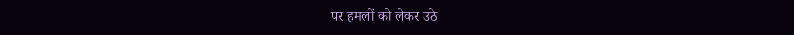पर हमलों को लेकर उठे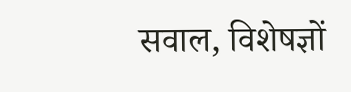सवाल, विशेषज्ञों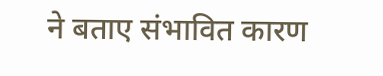ने बताए संभावित कारण